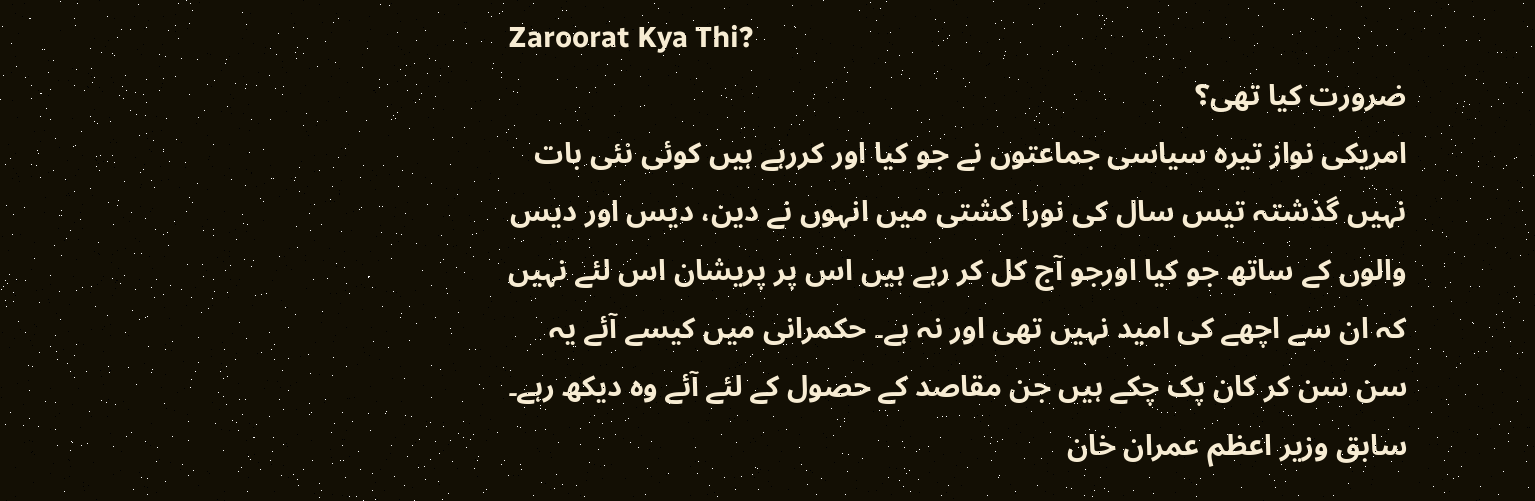Zaroorat Kya Thi?
ضرورت کیا تھی؟
امریکی نواز تیرہ سیاسی جماعتوں نے جو کیا اور کررہے ہیں کوئی نئی بات نہیں گذشتہ تیس سال کی نورا کشتی میں انہوں نے دین، دیس اور دیس والوں کے ساتھ جو کیا اورجو آج کل کر رہے ہیں اس پر پریشان اس لئے نہیں کہ ان سے اچھے کی امید نہیں تھی اور نہ ہے۔ حکمرانی میں کیسے آئے یہ سن سن کر کان پک چکے ہیں جن مقاصد کے حصول کے لئے آئے وہ دیکھ رہے۔
سابق وزیر اعظم عمران خان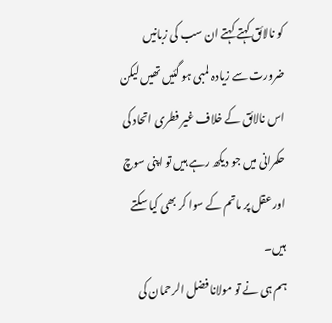کو نالائق کہتے کہتے ان سب کی زبانیں ضرورت سے زیادہ لمبی ہو گئیں تھیں لیکن اس نالائق کے خلاف غیر فطری اتحاد کی حکمرانی میں جو دیکھ رہے ہیں تو اپنی سوچ اور عقل پر ماتم کے سوا کر بھی کیا سکتے ہیں۔
ہم ہی نے تو مولانا فضل الرحمان کی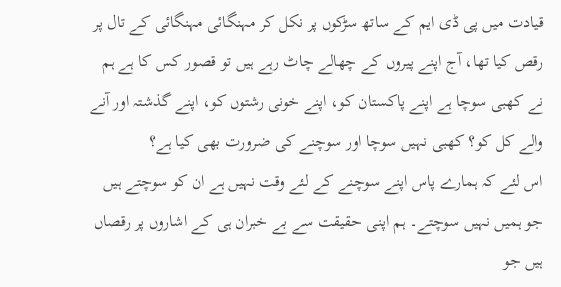قیادت میں پی ڈی ایم کے ساتھ سڑکوں پر نکل کر مہنگائی مہنگائی کے تال پر رقص کیا تھا، آج اپنے پیروں کے چھالے چاٹ رہے ہیں تو قصور کس کا ہے ہم نے کھبی سوچا ہے اپنے پاکستان کو، اپنے خونی رشتوں کو، اپنے گذشتہ اور آنے والے کل کو؟ کھبی نہیں سوچا اور سوچنے کی ضرورت بھی کیا ہے؟
اس لئے کہ ہمارے پاس اپنے سوچنے کے لئے وقت نہیں ہے ان کو سوچتے ہیں جو ہمیں نہیں سوچتے۔ ہم اپنی حقیقت سے بے خبران ہی کے اشاروں پر رقصاں ہیں جو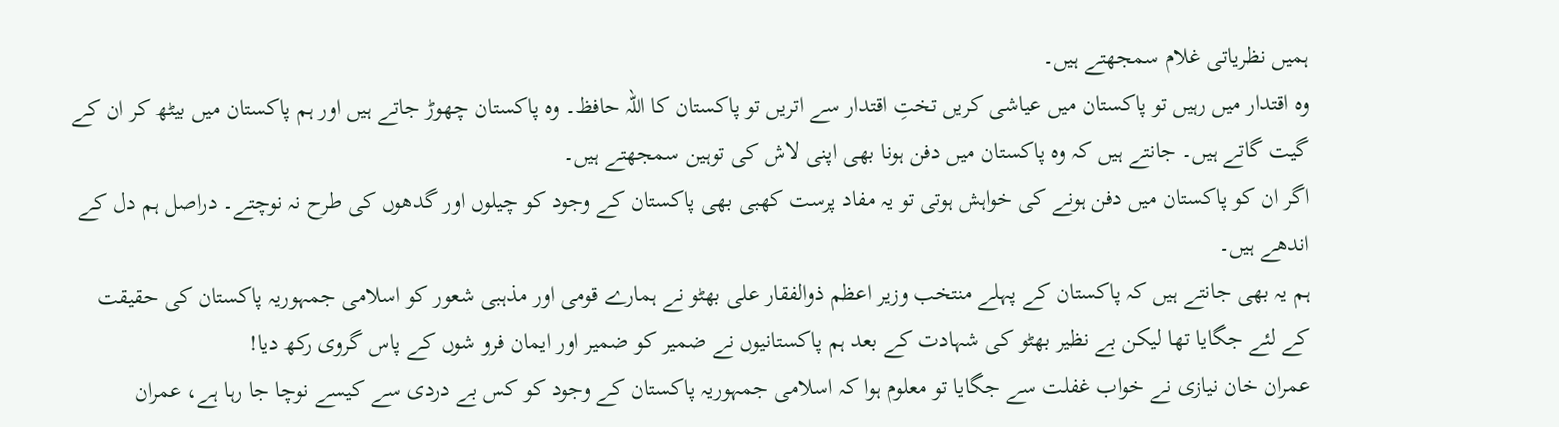ہمیں نظریاتی غلام سمجھتے ہیں۔
وہ اقتدار میں رہیں تو پاکستان میں عیاشی کریں تختِ اقتدار سے اتریں تو پاکستان کا اللہ حافظ۔ وہ پاکستان چھوڑ جاتے ہیں اور ہم پاکستان میں بیٹھ کر ان کے گیت گاتے ہیں۔ جانتے ہیں کہ وہ پاکستان میں دفن ہونا بھی اپنی لاش کی توہین سمجھتے ہیں۔
اگر ان کو پاکستان میں دفن ہونے کی خواہش ہوتی تو یہ مفاد پرست کھبی بھی پاکستان کے وجود کو چیلوں اور گدھوں کی طرح نہ نوچتے۔ دراصل ہم دل کے اندھے ہیں۔
ہم یہ بھی جانتے ہیں کہ پاکستان کے پہلے منتخب وزیر اعظم ذوالفقار علی بھٹو نے ہمارے قومی اور مذہبی شعور کو اسلامی جمہوریہ پاکستان کی حقیقت کے لئے جگایا تھا لیکن بے نظیر بھٹو کی شہادت کے بعد ہم پاکستانیوں نے ضمیر کو ضمیر اور ایمان فرو شوں کے پاس گروی رکھ دیا!
عمران خان نیازی نے خواب غفلت سے جگایا تو معلوم ہوا کہ اسلامی جمہوریہ پاکستان کے وجود کو کس بے دردی سے کیسے نوچا جا رہا ہے، عمران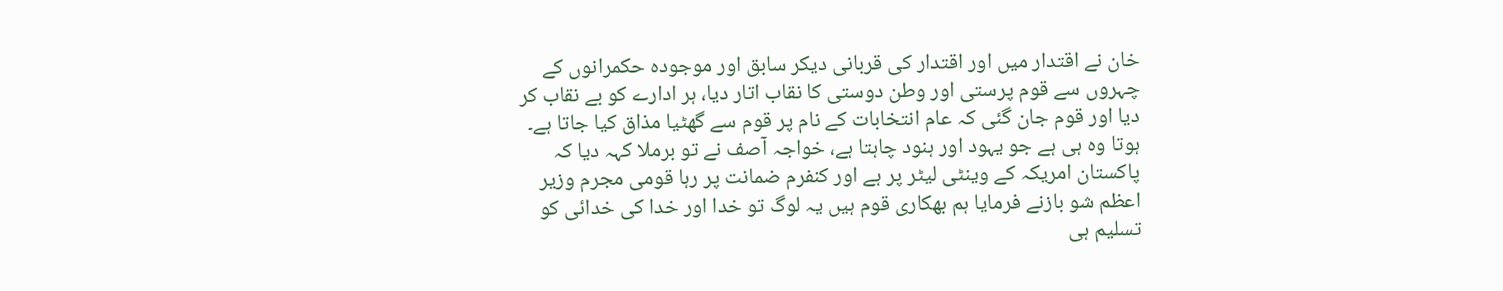خان نے اقتدار میں اور اقتدار کی قربانی دیکر سابق اور موجودہ حکمرانوں کے چہروں سے قوم پرستی اور وطن دوستی کا نقاب اتار دیا، ہر ادارے کو بے نقاب کر دیا اور قوم جان گئی کہ عام انتخابات کے نام پر قوم سے گھٹیا مذاق کیا جاتا ہے۔
ہوتا وہ ہی ہے جو یہود اور ہنود چاہتا ہے، خواجہ آصف نے تو برملا کہہ دیا کہ پاکستان امریکہ کے وینٹی لیٹر پر ہے اور کنفرم ضمانت پر رہا قومی مجرم وزیر اعظم شو بازنے فرمایا ہم بھکاری قوم ہیں یہ لوگ تو خدا اور خدا کی خدائی کو تسلیم ہی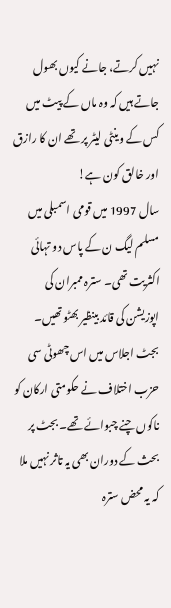نہیں کرتے، جانے کیوں بھول جاتے ہیں کہ وہ ماں کے پیٹ میں کس کے وینٹی لیٹر پر تھے ان کا رازق اور خالق کون ہے!
سال 1997 میں قومی اسمبلی میں مسلم لیگ ن کے پاس دو تہائی اکثریت تھی۔ سترہ ممبران کی اپوزیشن کی قائد بینظیر بھٹو تھیں۔ بجٹ اجلاس میں اس چھوٹی سی حزب اختلاف نے حکومتی ارکان کو ناکوں چنے چبوائے تھے۔ بجٹ پر بحث کے دوران بھی یہ تاثر نہیں ملا کہ یہ محض سترہ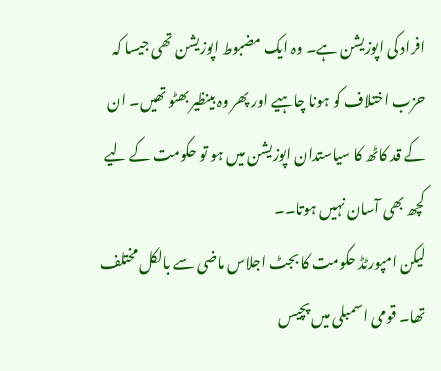افراد کی اپوزیشن ہے۔ وہ ایک مضبوط اپوزیشن تھی جیسا کہ حزب اختلاف کو ہونا چاہیے اور پھر وہ بینظیر بھٹو تھیں۔ ان کے قد کاٹھ کا سیاستدان اپوزیشن میں ہو تو حکومت کے لیے کچھ بھی آسان نہیں ہوتا۔۔
لیکن امپورٹڈ حکومت کا بجٹ اجلاس ماضی سے بالکل مختلف تھا۔ قومی اسمبلی میں پچیس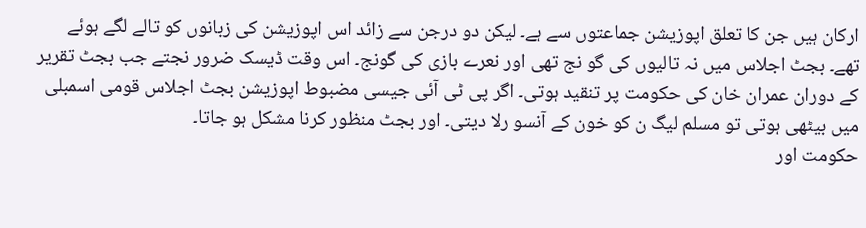ارکان ہیں جن کا تعلق اپوزیشن جماعتوں سے ہے۔ لیکن دو درجن سے زائد اس اپوزیشن کی زبانوں کو تالے لگے ہوئے تھے۔ بجٹ اجلاس میں نہ تالیوں کی گو نج تھی اور نعرے بازی کی گونج۔ اس وقت ڈیسک ضرور نجتے جب بجٹ تقریر کے دوران عمران خان کی حکومت پر تنقید ہوتی۔ اگر پی ٹی آئی جیسی مضبوط اپوزیشن بجٹ اجلاس قومی اسمبلی میں بیٹھی ہوتی تو مسلم لیگ ن کو خون کے آنسو رلا دیتی۔ اور بجٹ منظور کرنا مشکل ہو جاتا۔
حکومت اور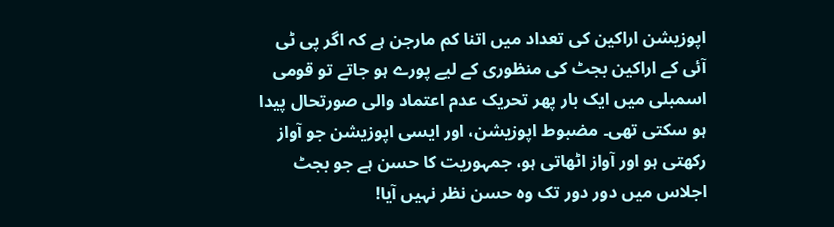اپوزیشن اراکین کی تعداد میں اتنا کم مارجن ہے کہ اگر پی ٹی آئی کے اراکین بجٹ کی منظوری کے لیے پورے ہو جاتے تو قومی اسمبلی میں ایک بار پھر تحریک عدم اعتماد والی صورتحال پیدا ہو سکتی تھی۔ مضبوط اپوزیشن، اور ایسی اپوزیشن جو آواز رکھتی ہو اور آواز اٹھاتی ہو، جمہوریت کا حسن ہے جو بجٹ اجلاس میں دور دور تک وہ حسن نظر نہیں آیا!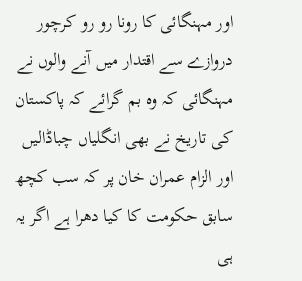اور مہنگائی کا رونا رو رو کرچور دروازے سے اقتدار میں آنے والوں نے مہنگائی کہ وہ بم گرائے کہ پاکستان کی تاریخ نے بھی انگلیاں چباڈالیں اور الزام عمران خان پر کہ سب کچھ سابق حکومت کا کیا دھرا ہے اگر یہ ہی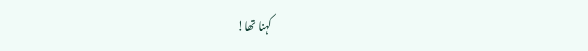کہنا تھا!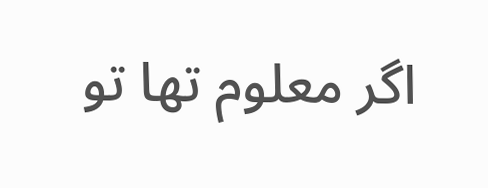اگر معلوم تھا تو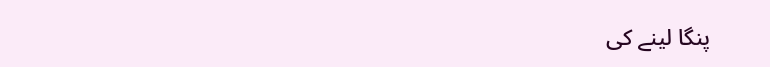پنگا لینے کی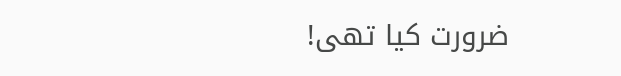ضرورت کیا تھی!